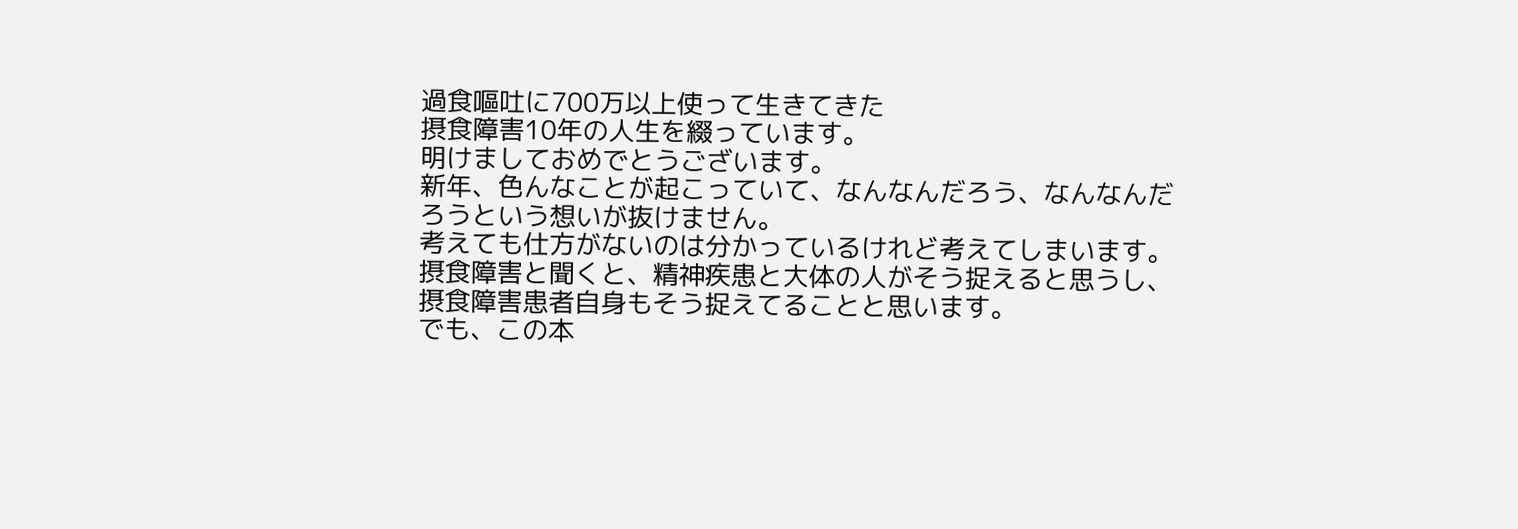過食嘔吐に700万以上使って生きてきた
摂食障害10年の人生を綴っています。
明けましておめでとうございます。
新年、色んなことが起こっていて、なんなんだろう、なんなんだろうという想いが抜けません。
考えても仕方がないのは分かっているけれど考えてしまいます。
摂食障害と聞くと、精神疾患と大体の人がそう捉えると思うし、摂食障害患者自身もそう捉えてることと思います。
でも、この本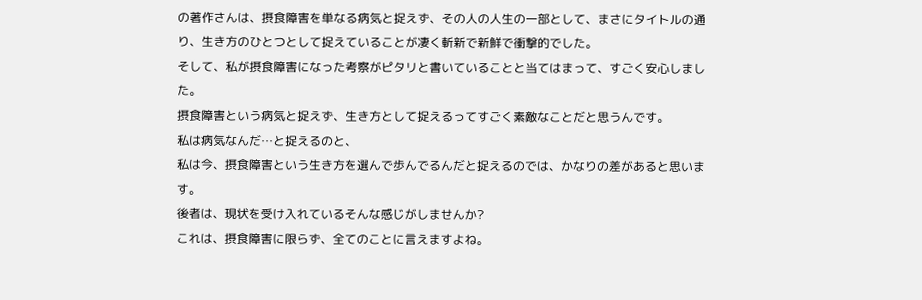の著作さんは、摂食障害を単なる病気と捉えず、その人の人生の一部として、まさにタイトルの通り、生き方のひとつとして捉えていることが凄く斬新で新鮮で衝撃的でした。
そして、私が摂食障害になった考察がピタリと書いていることと当てはまって、すごく安心しました。
摂食障害という病気と捉えず、生き方として捉えるってすごく素敵なことだと思うんです。
私は病気なんだ…と捉えるのと、
私は今、摂食障害という生き方を選んで歩んでるんだと捉えるのでは、かなりの差があると思います。
後者は、現状を受け入れているそんな感じがしませんか?
これは、摂食障害に限らず、全てのことに言えますよね。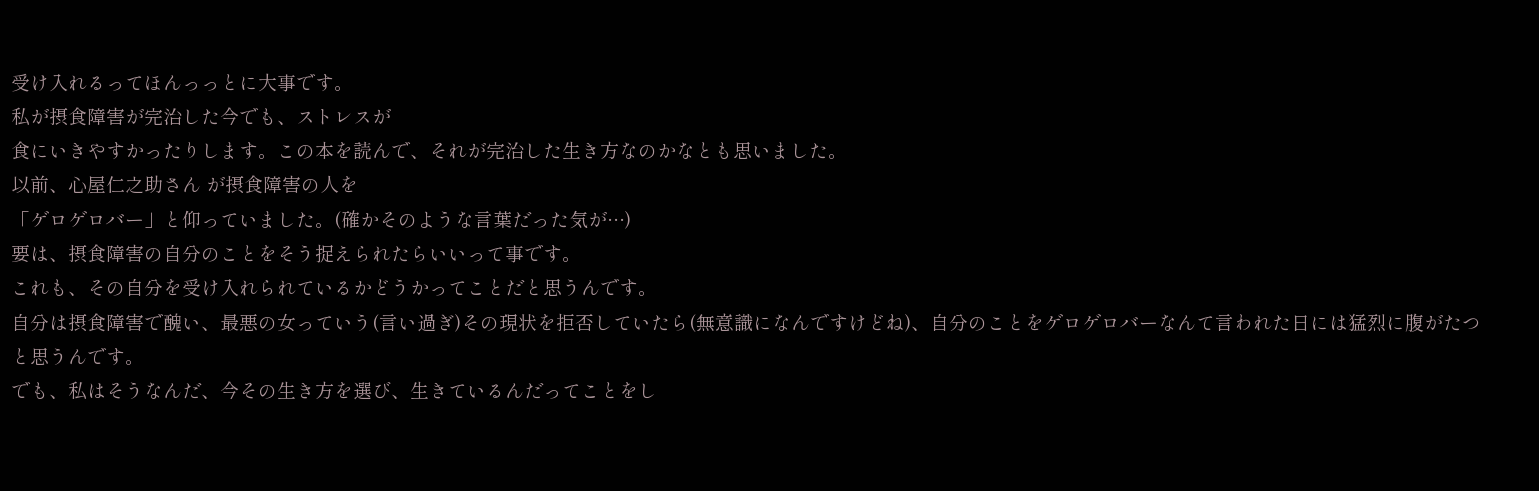受け入れるってほんっっとに大事です。
私が摂食障害が完治した今でも、ストレスが
食にいきやすかったりします。この本を読んで、それが完治した生き方なのかなとも思いました。
以前、心屋仁之助さん が摂食障害の人を
「ゲロゲロバー」と仰っていました。(確かそのような言葉だった気が…)
要は、摂食障害の自分のことをそう捉えられたらいいって事です。
これも、その自分を受け入れられているかどうかってことだと思うんです。
自分は摂食障害で醜い、最悪の女っていう(言い過ぎ)その現状を拒否していたら(無意識になんですけどね)、自分のことをゲロゲロバーなんて言われた日には猛烈に腹がたつと思うんです。
でも、私はそうなんだ、今その生き方を選び、生きているんだってことをし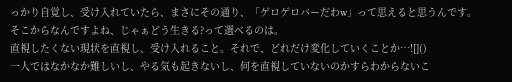っかり自覚し、受け入れていたら、まさにその通り、「ゲロゲロバーだわw」って思えると思うんです。
そこからなんですよね、じゃぁどう生きる?って選べるのは。
直視したくない現状を直視し、受け入れること。それで、どれだけ変化していくことか…![]()
一人ではなかなか難しいし、やる気も起きないし、何を直視していないのかすらわからないこ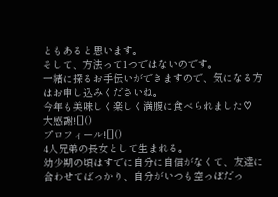ともあると思います。
そして、方法って1つではないのです。
一緒に探るお手伝いができますので、気になる方はお申し込みくださいね。
今年も美味しく楽しく満腹に食べられました♡
大感謝![]()
プロフィール![]()
4人兄弟の長女として生まれる。
幼少期の頃はすでに自分に自信がなくて、友達に合わせてばっかり、自分がいつも空っぽだっ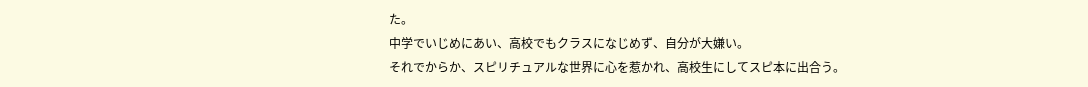た。
中学でいじめにあい、高校でもクラスになじめず、自分が大嫌い。
それでからか、スピリチュアルな世界に心を惹かれ、高校生にしてスピ本に出合う。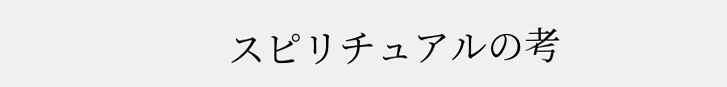スピリチュアルの考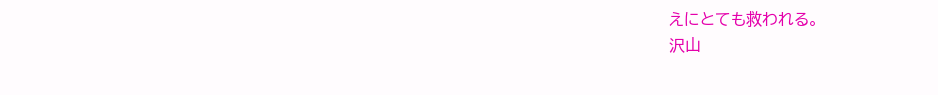えにとても救われる。
沢山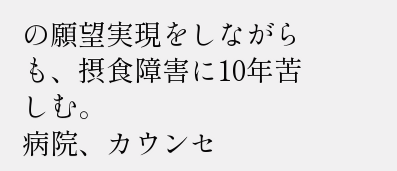の願望実現をしながらも、摂食障害に10年苦しむ。
病院、カウンセ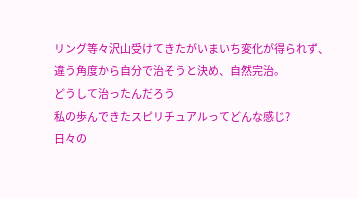リング等々沢山受けてきたがいまいち変化が得られず、違う角度から自分で治そうと決め、自然完治。
どうして治ったんだろう
私の歩んできたスピリチュアルってどんな感じ?
日々の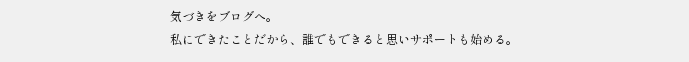気づきをブログへ。
私にできたことだから、誰でもできると思いサポートも始める。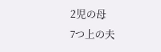2児の母
7つ上の夫